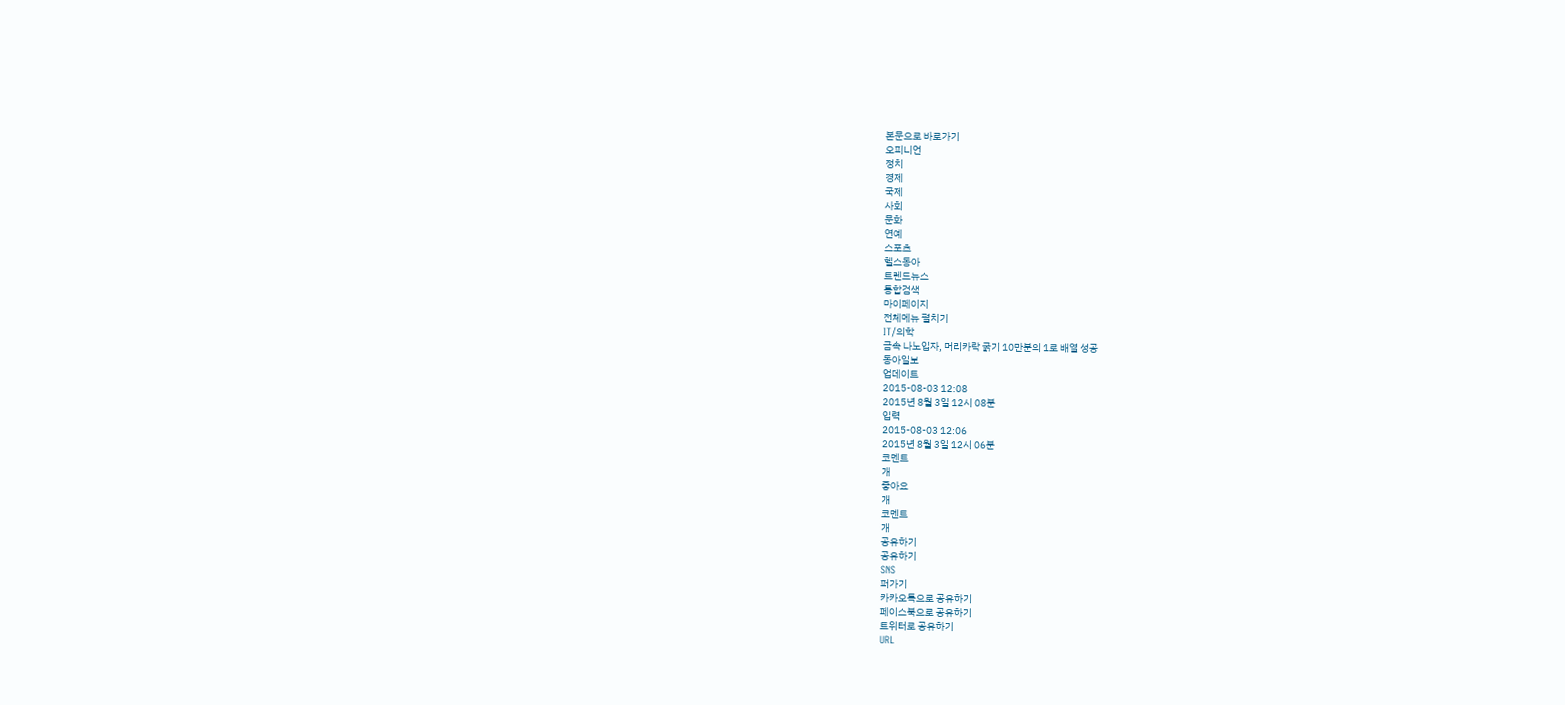본문으로 바로가기
오피니언
정치
경제
국제
사회
문화
연예
스포츠
헬스동아
트렌드뉴스
통합검색
마이페이지
전체메뉴 펼치기
IT/의학
금속 나노입자, 머리카락 굵기 10만분의 1로 배열 성공
동아일보
업데이트
2015-08-03 12:08
2015년 8월 3일 12시 08분
입력
2015-08-03 12:06
2015년 8월 3일 12시 06분
코멘트
개
좋아요
개
코멘트
개
공유하기
공유하기
SNS
퍼가기
카카오톡으로 공유하기
페이스북으로 공유하기
트위터로 공유하기
URL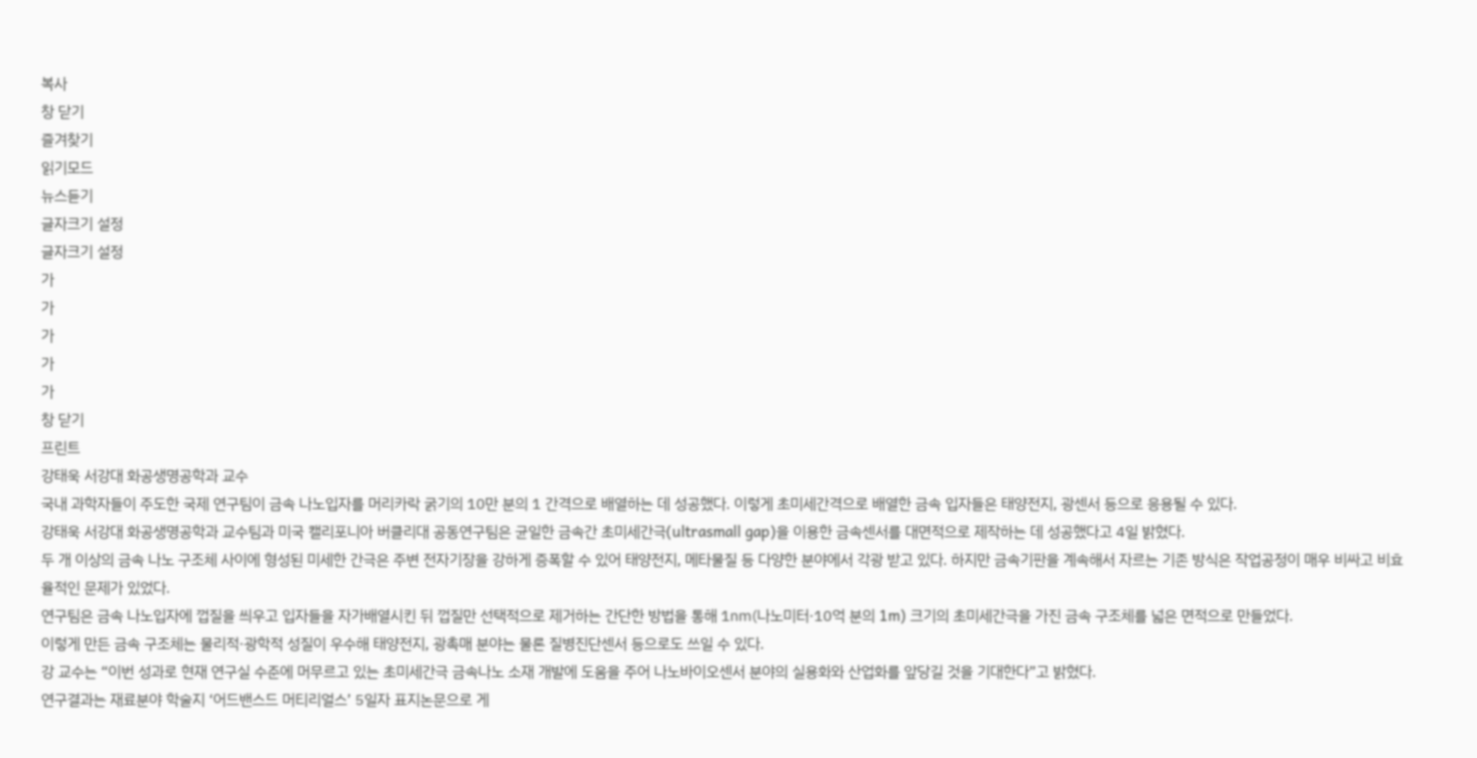복사
창 닫기
즐겨찾기
읽기모드
뉴스듣기
글자크기 설정
글자크기 설정
가
가
가
가
가
창 닫기
프린트
강태욱 서강대 화공생명공학과 교수
국내 과학자들이 주도한 국제 연구팀이 금속 나노입자를 머리카락 굵기의 10만 분의 1 간격으로 배열하는 데 성공했다. 이렇게 초미세간격으로 배열한 금속 입자들은 태양전지, 광센서 등으로 응용될 수 있다.
강태욱 서강대 화공생명공학과 교수팀과 미국 캘리포니아 버클리대 공동연구팀은 균일한 금속간 초미세간극(ultrasmall gap)을 이용한 금속센서를 대면적으로 제작하는 데 성공했다고 4일 밝혔다.
두 개 이상의 금속 나노 구조체 사이에 형성된 미세한 간극은 주변 전자기장을 강하게 증폭할 수 있어 태양전지, 메타물질 등 다양한 분야에서 각광 받고 있다. 하지만 금속기판을 계속해서 자르는 기존 방식은 작업공정이 매우 비싸고 비효율적인 문제가 있었다.
연구팀은 금속 나노입자에 껍질을 씌우고 입자들을 자가배열시킨 뒤 껍질만 선택적으로 제거하는 간단한 방법을 통해 1㎚(나노미터·10억 분의 1m) 크기의 초미세간극을 가진 금속 구조체를 넓은 면적으로 만들었다.
이렇게 만든 금속 구조체는 물리적·광학적 성질이 우수해 태양전지, 광촉매 분야는 물론 질병진단센서 등으로도 쓰일 수 있다.
강 교수는 “이번 성과로 현재 연구실 수준에 머무르고 있는 초미세간극 금속나노 소재 개발에 도움을 주어 나노바이오센서 분야의 실용화와 산업화를 앞당길 것을 기대한다”고 밝혔다.
연구결과는 재료분야 학술지 ‘어드밴스드 머티리얼스’ 5일자 표지논문으로 게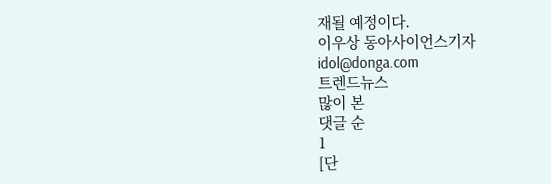재될 예정이다.
이우상 동아사이언스기자 idol@donga.com
트렌드뉴스
많이 본
댓글 순
1
[단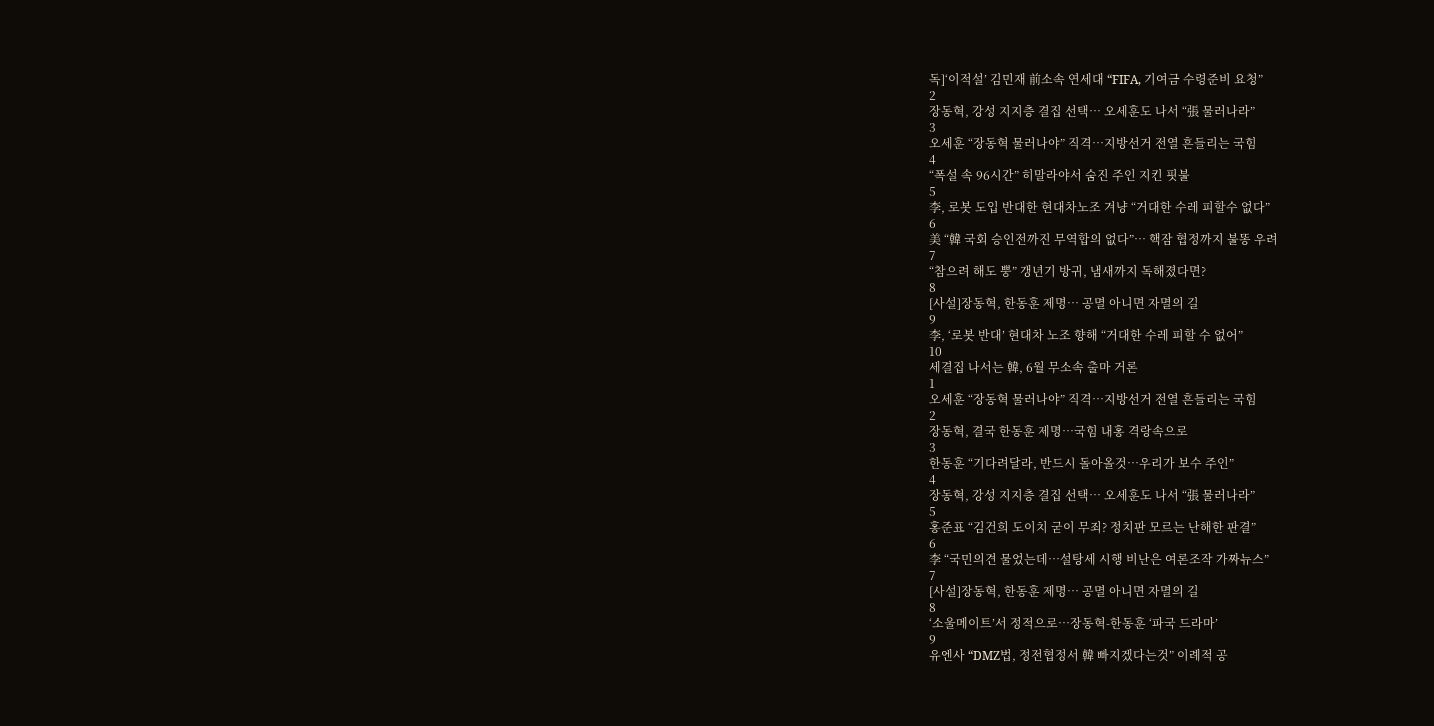독]‘이적설’ 김민재 前소속 연세대 “FIFA, 기여금 수령준비 요청”
2
장동혁, 강성 지지층 결집 선택… 오세훈도 나서 “張 물러나라”
3
오세훈 “장동혁 물러나야” 직격…지방선거 전열 흔들리는 국힘
4
“폭설 속 96시간” 히말라야서 숨진 주인 지킨 핏불
5
李, 로봇 도입 반대한 현대차노조 겨냥 “거대한 수레 피할수 없다”
6
美 “韓 국회 승인전까진 무역합의 없다”… 핵잠 협정까지 불똥 우려
7
“참으려 해도 뿡” 갱년기 방귀, 냄새까지 독해졌다면?
8
[사설]장동혁, 한동훈 제명… 공멸 아니면 자멸의 길
9
李, ‘로봇 반대’ 현대차 노조 향해 “거대한 수레 피할 수 없어”
10
세결집 나서는 韓, 6월 무소속 출마 거론
1
오세훈 “장동혁 물러나야” 직격…지방선거 전열 흔들리는 국힘
2
장동혁, 결국 한동훈 제명…국힘 내홍 격랑속으로
3
한동훈 “기다려달라, 반드시 돌아올것…우리가 보수 주인”
4
장동혁, 강성 지지층 결집 선택… 오세훈도 나서 “張 물러나라”
5
홍준표 “김건희 도이치 굳이 무죄? 정치판 모르는 난해한 판결”
6
李 “국민의견 물었는데…설탕세 시행 비난은 여론조작 가짜뉴스”
7
[사설]장동혁, 한동훈 제명… 공멸 아니면 자멸의 길
8
‘소울메이트’서 정적으로…장동혁-한동훈 ‘파국 드라마’
9
유엔사 “DMZ법, 정전협정서 韓 빠지겠다는것” 이례적 공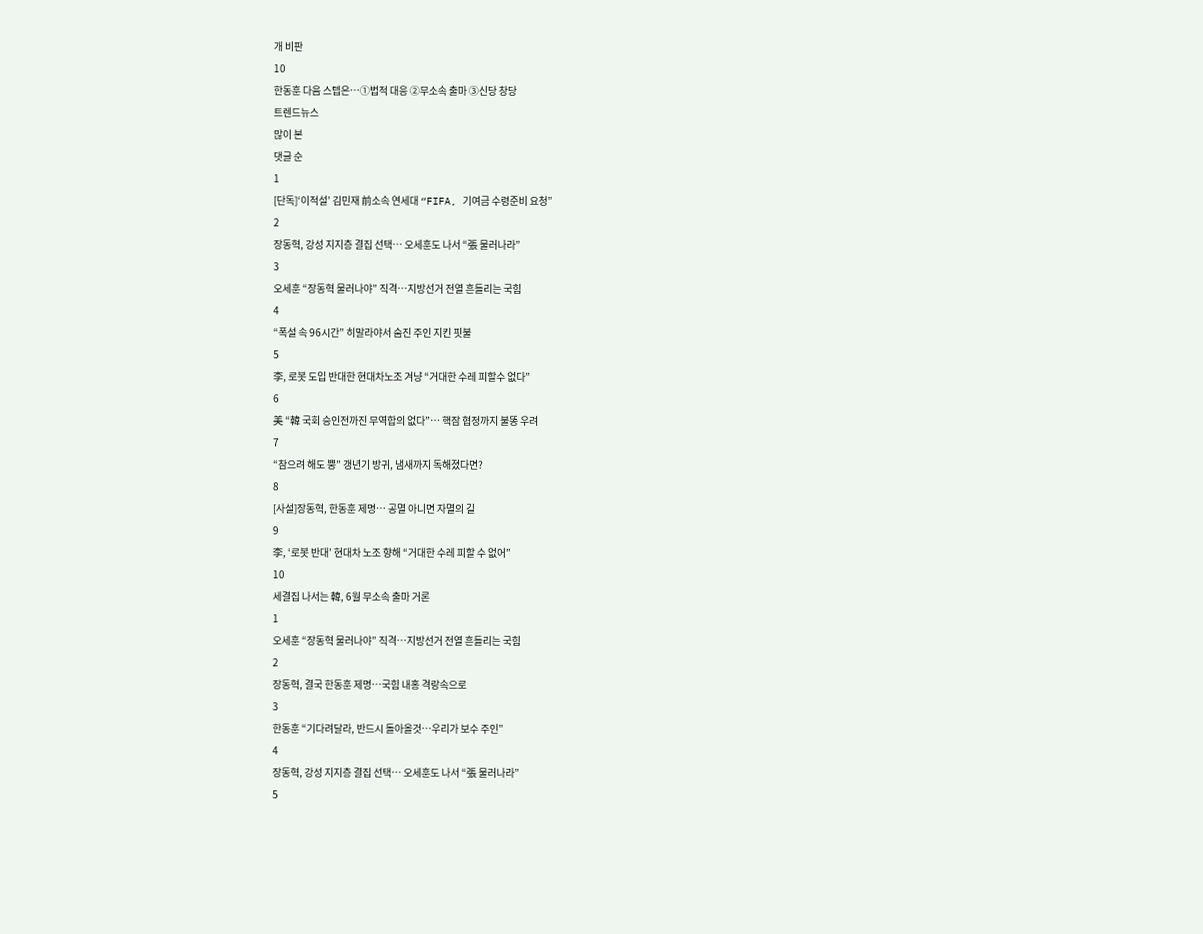개 비판
10
한동훈 다음 스텝은…➀법적 대응 ➁무소속 출마 ➂신당 창당
트렌드뉴스
많이 본
댓글 순
1
[단독]‘이적설’ 김민재 前소속 연세대 “FIFA, 기여금 수령준비 요청”
2
장동혁, 강성 지지층 결집 선택… 오세훈도 나서 “張 물러나라”
3
오세훈 “장동혁 물러나야” 직격…지방선거 전열 흔들리는 국힘
4
“폭설 속 96시간” 히말라야서 숨진 주인 지킨 핏불
5
李, 로봇 도입 반대한 현대차노조 겨냥 “거대한 수레 피할수 없다”
6
美 “韓 국회 승인전까진 무역합의 없다”… 핵잠 협정까지 불똥 우려
7
“참으려 해도 뿡” 갱년기 방귀, 냄새까지 독해졌다면?
8
[사설]장동혁, 한동훈 제명… 공멸 아니면 자멸의 길
9
李, ‘로봇 반대’ 현대차 노조 향해 “거대한 수레 피할 수 없어”
10
세결집 나서는 韓, 6월 무소속 출마 거론
1
오세훈 “장동혁 물러나야” 직격…지방선거 전열 흔들리는 국힘
2
장동혁, 결국 한동훈 제명…국힘 내홍 격랑속으로
3
한동훈 “기다려달라, 반드시 돌아올것…우리가 보수 주인”
4
장동혁, 강성 지지층 결집 선택… 오세훈도 나서 “張 물러나라”
5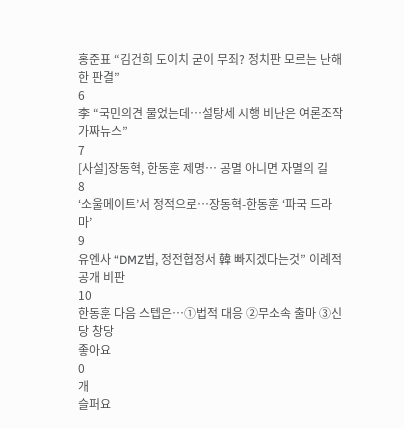홍준표 “김건희 도이치 굳이 무죄? 정치판 모르는 난해한 판결”
6
李 “국민의견 물었는데…설탕세 시행 비난은 여론조작 가짜뉴스”
7
[사설]장동혁, 한동훈 제명… 공멸 아니면 자멸의 길
8
‘소울메이트’서 정적으로…장동혁-한동훈 ‘파국 드라마’
9
유엔사 “DMZ법, 정전협정서 韓 빠지겠다는것” 이례적 공개 비판
10
한동훈 다음 스텝은…➀법적 대응 ➁무소속 출마 ➂신당 창당
좋아요
0
개
슬퍼요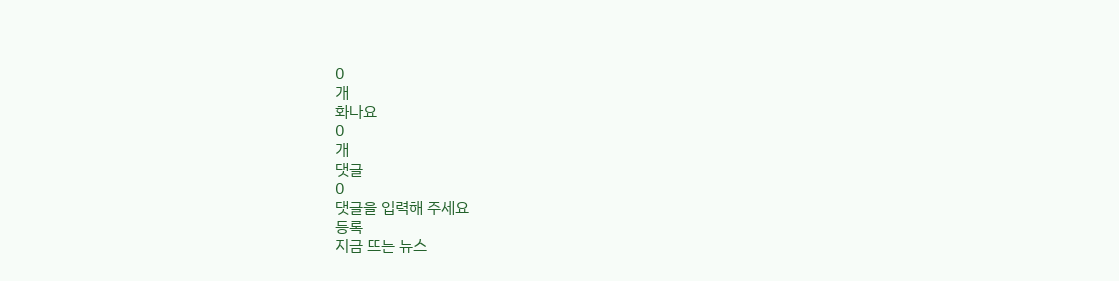0
개
화나요
0
개
댓글
0
댓글을 입력해 주세요
등록
지금 뜨는 뉴스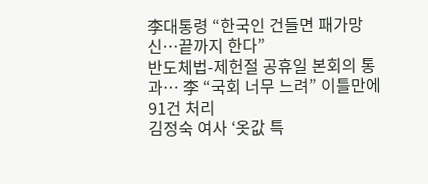李대통령 “한국인 건들면 패가망신…끝까지 한다”
반도체법-제헌절 공휴일 본회의 통과… 李 “국회 너무 느려” 이틀만에 91건 처리
김정숙 여사 ‘옷값 특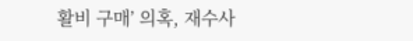활비 구매’ 의혹, 재수사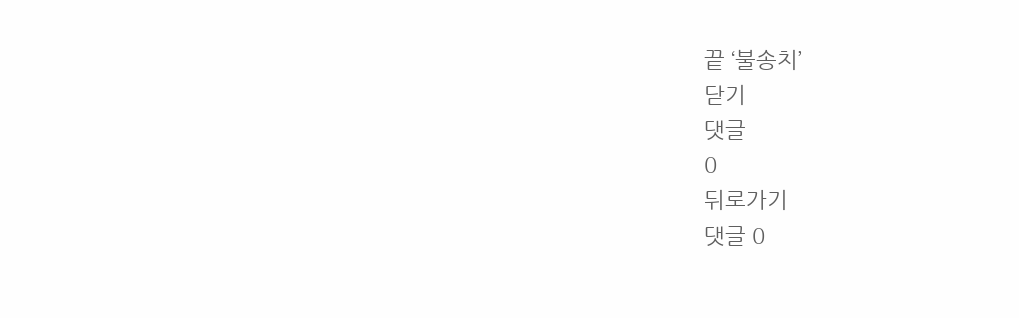끝 ‘불송치’
닫기
댓글
0
뒤로가기
댓글 0